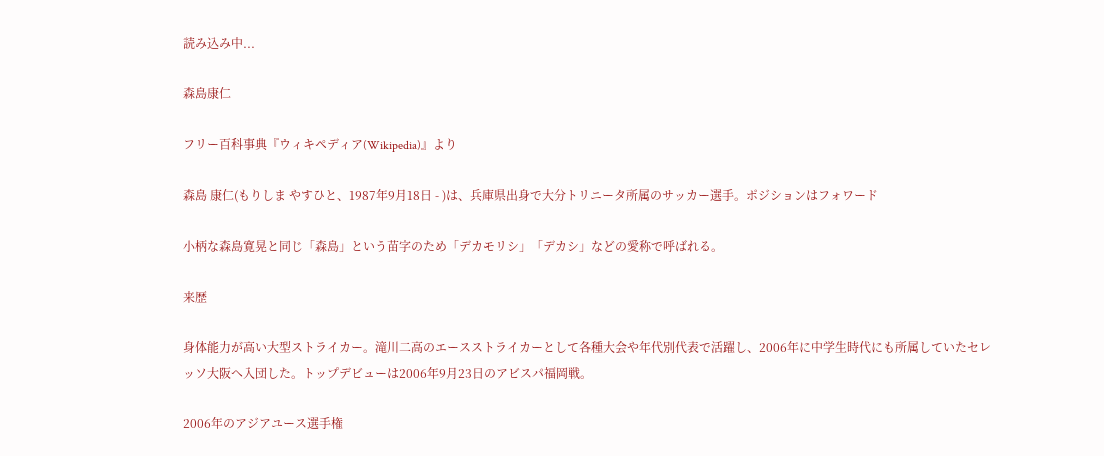読み込み中...

森島康仁

フリー百科事典『ウィキペディア(Wikipedia)』より

森島 康仁(もりしま やすひと、1987年9月18日 - )は、兵庫県出身で大分トリニータ所属のサッカー選手。ポジションはフォワード

小柄な森島寛晃と同じ「森島」という苗字のため「デカモリシ」「デカシ」などの愛称で呼ばれる。

来歴

身体能力が高い大型ストライカー。滝川二高のエースストライカーとして各種大会や年代別代表で活躍し、2006年に中学生時代にも所属していたセレッソ大阪へ入団した。トップデビューは2006年9月23日のアビスパ福岡戦。

2006年のアジアユース選手権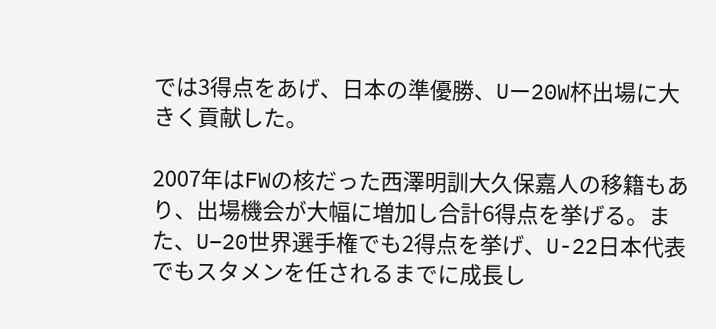では3得点をあげ、日本の準優勝、Uー20W杯出場に大きく貢献した。

2007年はFWの核だった西澤明訓大久保嘉人の移籍もあり、出場機会が大幅に増加し合計6得点を挙げる。また、U−20世界選手権でも2得点を挙げ、U-22日本代表でもスタメンを任されるまでに成長し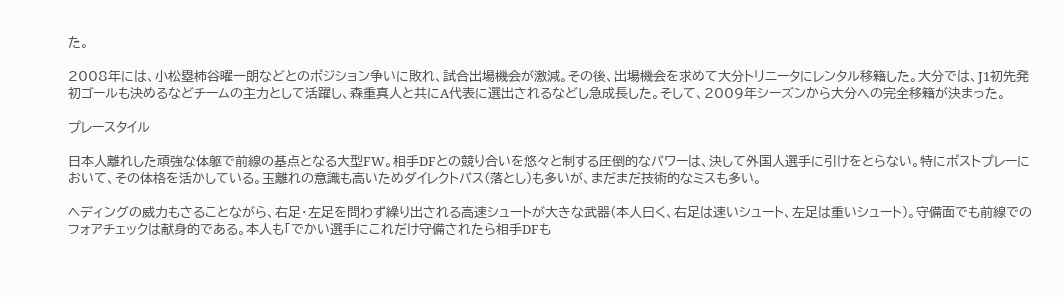た。

2008年には、小松塁柿谷曜一朗などとのポジション争いに敗れ、試合出場機会が激減。その後、出場機会を求めて大分トリニータにレンタル移籍した。大分では、J1初先発初ゴールも決めるなどチームの主力として活躍し、森重真人と共にA代表に選出されるなどし急成長した。そして、2009年シーズンから大分への完全移籍が決まった。

プレースタイル

日本人離れした頑強な体躯で前線の基点となる大型FW。相手DFとの競り合いを悠々と制する圧倒的なパワーは、決して外国人選手に引けをとらない。特にポストプレーにおいて、その体格を活かしている。玉離れの意識も高いためダイレクトパス(落とし)も多いが、まだまだ技術的なミスも多い。

ヘディングの威力もさることながら、右足・左足を問わず繰り出される高速シュートが大きな武器(本人曰く、右足は速いシュート、左足は重いシュート)。守備面でも前線でのフォアチェックは献身的である。本人も「でかい選手にこれだけ守備されたら相手DFも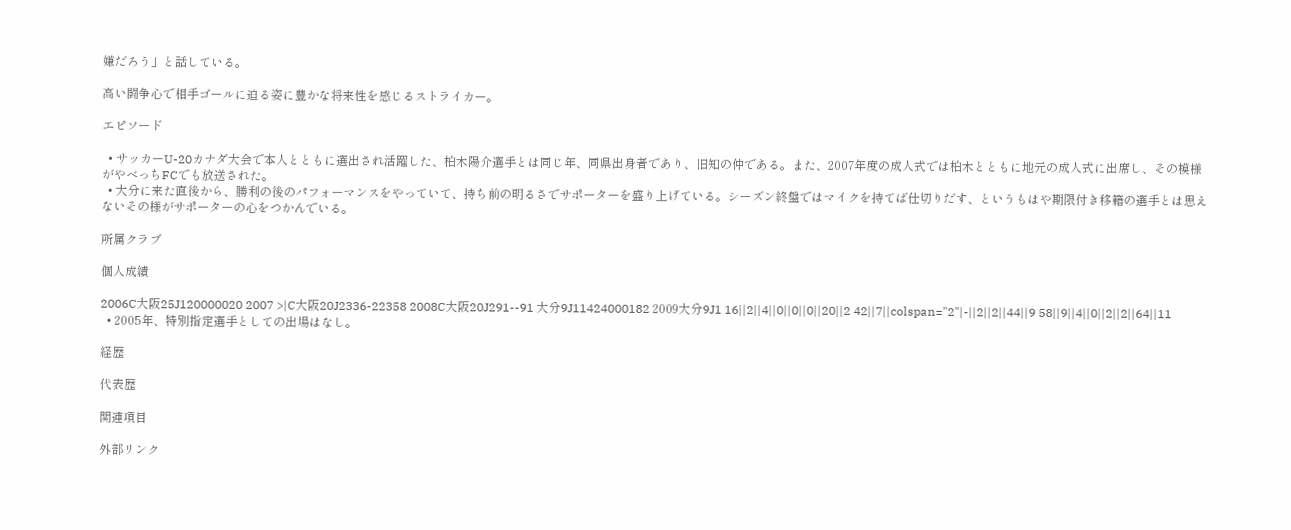嫌だろう」と話している。

高い闘争心で相手ゴールに迫る姿に豊かな将来性を感じるストライカー。

エピソード

  • サッカーU-20カナダ大会で本人とともに選出され活躍した、柏木陽介選手とは同じ年、同県出身者であり、旧知の仲である。また、2007年度の成人式では柏木とともに地元の成人式に出席し、その模様がやべっちFCでも放送された。
  • 大分に来た直後から、勝利の後のパフォーマンスをやっていて、持ち前の明るさでサポーターを盛り上げている。シーズン終盤ではマイクを持てば仕切りだす、というもはや期限付き移籍の選手とは思えないその様がサポーターの心をつかんでいる。

所属クラブ

個人成績

2006C大阪25J120000020 2007 >|C大阪20J2336-22358 2008C大阪20J291--91 大分9J11424000182 2009大分9J1 16||2||4||0||0||0||20||2 42||7||colspan="2"|-||2||2||44||9 58||9||4||0||2||2||64||11
  • 2005年、特別指定選手としての出場はなし。

経歴

代表歴

関連項目

外部リンク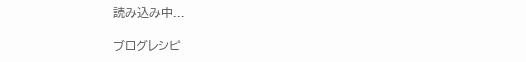読み込み中...

ブログレシピ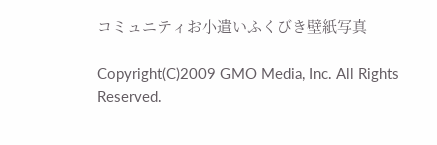コミュニティお小遣いふくびき壁紙写真

Copyright(C)2009 GMO Media, Inc. All Rights Reserved.